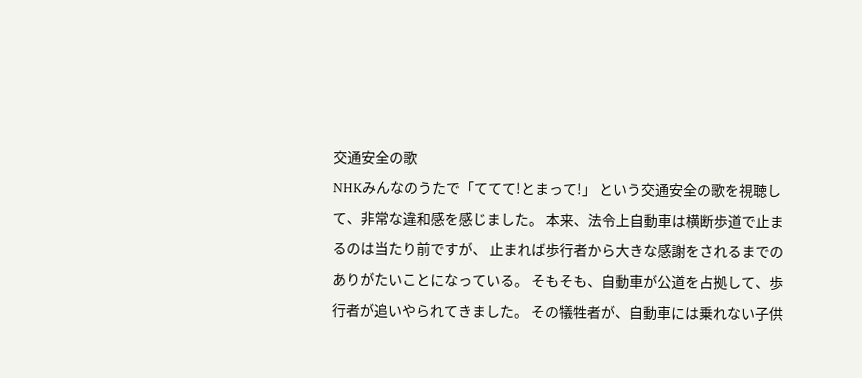交通安全の歌
NHKみんなのうたで「ててて!とまって!」 という交通安全の歌を視聴して、非常な違和感を感じました。 本来、法令上自動車は横断歩道で止まるのは当たり前ですが、 止まれば歩行者から大きな感謝をされるまでのありがたいことになっている。 そもそも、自動車が公道を占拠して、歩行者が追いやられてきました。 その犠牲者が、自動車には乗れない子供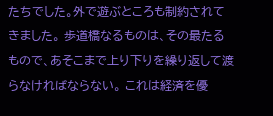たちでした。外で遊ぶところも制約されてきました。 歩道橋なるものは、その最たるもので、あそこまで上り下りを繰り返して渡らなければならない。 これは経済を優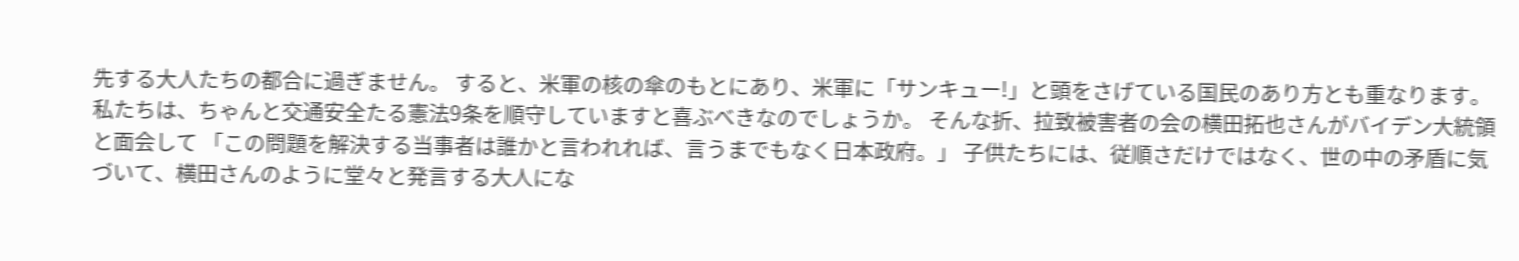先する大人たちの都合に過ぎません。 すると、米軍の核の傘のもとにあり、米軍に「サンキュー!」と頭をさげている国民のあり方とも重なります。 私たちは、ちゃんと交通安全たる憲法9条を順守していますと喜ぶべきなのでしょうか。 そんな折、拉致被害者の会の横田拓也さんがバイデン大統領と面会して 「この問題を解決する当事者は誰かと言われれば、言うまでもなく日本政府。」 子供たちには、従順さだけではなく、世の中の矛盾に気づいて、横田さんのように堂々と発言する大人にな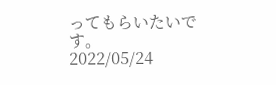ってもらいたいです。
2022/05/24